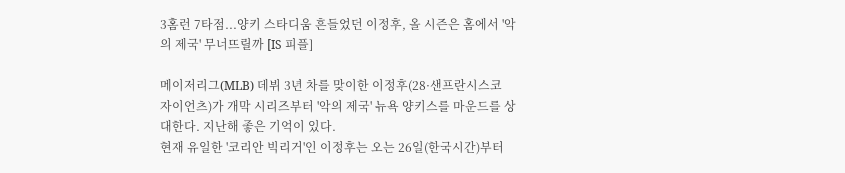3홈런 7타점...양키 스타디움 흔들었던 이정후, 올 시즌은 홈에서 '악의 제국' 무너뜨릴까 [IS 피플]

메이저리그(MLB) 데뷔 3년 차를 맞이한 이정후(28·샌프란시스코 자이언츠)가 개막 시리즈부터 '악의 제국' 뉴욕 양키스를 마운드를 상대한다. 지난해 좋은 기억이 있다.
현재 유일한 '코리안 빅리거'인 이정후는 오는 26일(한국시간)부터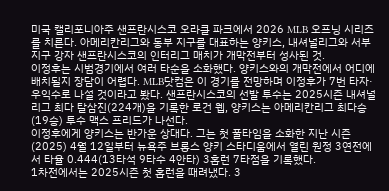미국 캘리포니아주 샌프란시스코 오라클 파크에서 2026 MLB 오프닝 시리즈를 치른다. 아메리칸리그와 동부 지구를 대표하는 양키스, 내셔널리그와 서부 지구 강자 샌프란시스코의 인터리그 매치가 개막전부터 성사된 것.
이정후는 시범경기에서 여러 타순을 소화했다. 양키스와의 개막전에서 어디에 배치될지 장담이 어렵다. MLB닷컴은 이 경기를 전망하며 이정후가 7번 타자·우익수로 나설 것이라고 봤다. 샌프란시스코의 선발 투수는 2025시즌 내셔널리그 최다 탈삼진(224개)을 기록한 로건 웹, 양키스는 아메리칸리그 최다승(19승) 투수 맥스 프리드가 나선다.
이정후에게 양키스는 반가운 상대다. 그는 첫 풀타임을 소화한 지난 시즌(2025) 4월 12일부터 뉴욕주 브롱스 양키 스타디움에서 열린 원정 3연전에서 타율 0.444(13타석 9타수 4안타) 3홈런 7타점을 기록했다.
1차전에서는 2025시즌 첫 홈런을 때려냈다. 3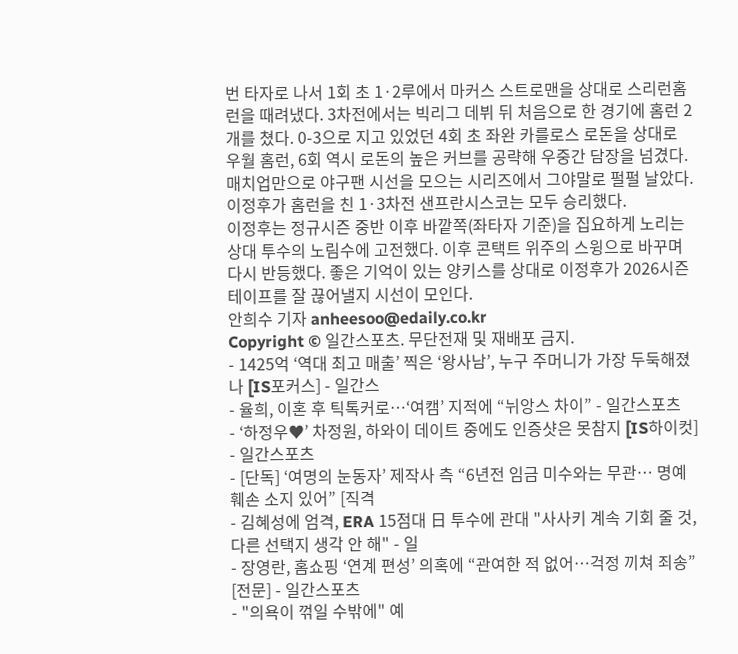번 타자로 나서 1회 초 1·2루에서 마커스 스트로맨을 상대로 스리런홈런을 때려냈다. 3차전에서는 빅리그 데뷔 뒤 처음으로 한 경기에 홈런 2개를 쳤다. 0-3으로 지고 있었던 4회 초 좌완 카를로스 로돈을 상대로 우월 홈런, 6회 역시 로돈의 높은 커브를 공략해 우중간 담장을 넘겼다. 매치업만으로 야구팬 시선을 모으는 시리즈에서 그야말로 펄펄 날았다. 이정후가 홈런을 친 1·3차전 샌프란시스코는 모두 승리했다.
이정후는 정규시즌 중반 이후 바깥쪽(좌타자 기준)을 집요하게 노리는 상대 투수의 노림수에 고전했다. 이후 콘택트 위주의 스윙으로 바꾸며 다시 반등했다. 좋은 기억이 있는 양키스를 상대로 이정후가 2026시즌 테이프를 잘 끊어낼지 시선이 모인다.
안희수 기자 anheesoo@edaily.co.kr
Copyright © 일간스포츠. 무단전재 및 재배포 금지.
- 1425억 ‘역대 최고 매출’ 찍은 ‘왕사남’, 누구 주머니가 가장 두둑해졌나 [IS포커스] - 일간스
- 율희, 이혼 후 틱톡커로…‘여캠’ 지적에 “뉘앙스 차이” - 일간스포츠
- ‘하정우♥’ 차정원, 하와이 데이트 중에도 인증샷은 못참지 [IS하이컷] - 일간스포츠
- [단독] ‘여명의 눈동자’ 제작사 측 “6년전 임금 미수와는 무관… 명예훼손 소지 있어” [직격
- 김혜성에 엄격, ERA 15점대 日 투수에 관대 "사사키 계속 기회 줄 것, 다른 선택지 생각 안 해" - 일
- 장영란, 홈쇼핑 ‘연계 편성’ 의혹에 “관여한 적 없어…걱정 끼쳐 죄송” [전문] - 일간스포츠
- "의욕이 꺾일 수밖에" 예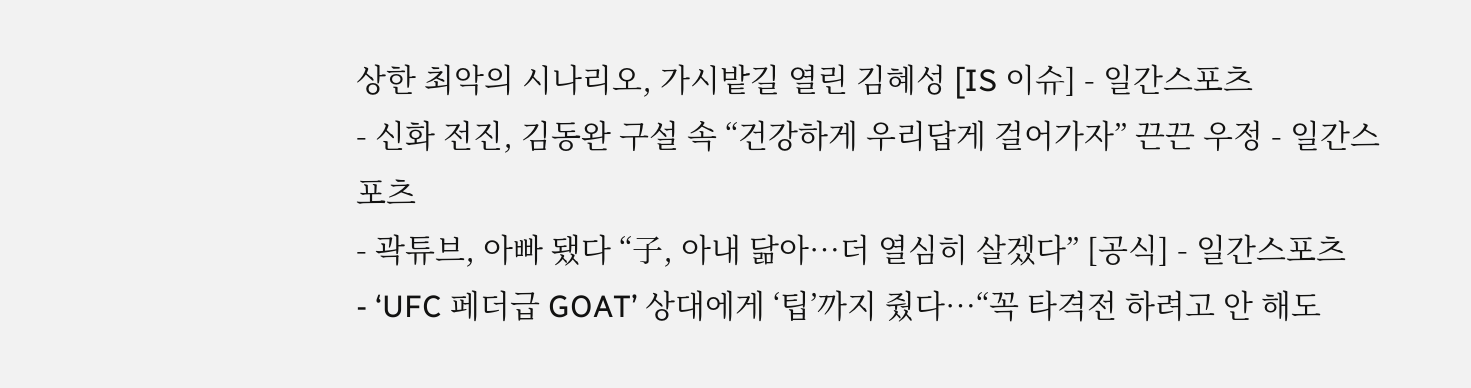상한 최악의 시나리오, 가시밭길 열린 김혜성 [IS 이슈] - 일간스포츠
- 신화 전진, 김동완 구설 속 “건강하게 우리답게 걸어가자” 끈끈 우정 - 일간스포츠
- 곽튜브, 아빠 됐다 “子, 아내 닮아…더 열심히 살겠다” [공식] - 일간스포츠
- ‘UFC 페더급 GOAT’ 상대에게 ‘팁’까지 줬다…“꼭 타격전 하려고 안 해도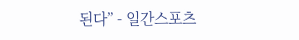된다” - 일간스포츠